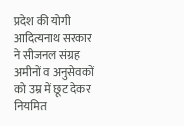प्रदेश की योगी आदित्यनाथ सरकार ने सीजनल संग्रह अमीनों व अनुसेवकों को उम्र में छूट देकर नियमित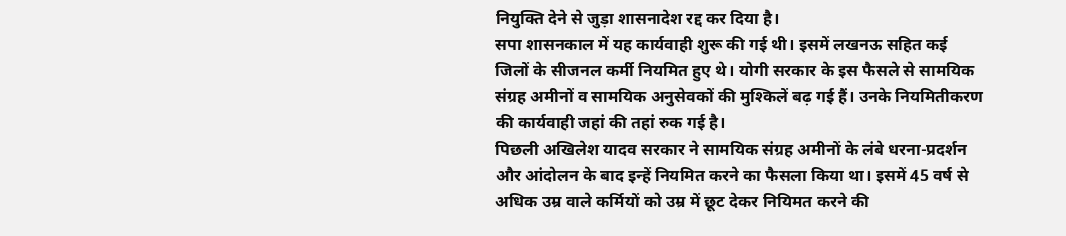नियुक्ति देने से जुड़ा शासनादेश रद्द कर दिया है।
सपा शासनकाल में यह कार्यवाही शुरू की गई थी। इसमें लखनऊ सहित कई जिलों के सीजनल कर्मी नियमित हुए थे। योगी सरकार के इस फैसले से सामयिक संग्रह अमीनों व सामयिक अनुसेवकों की मुश्किलें बढ़ गई हैं। उनके नियमितीकरण की कार्यवाही जहां की तहां रुक गई है।
पिछली अखिलेश यादव सरकार ने सामयिक संग्रह अमीनों के लंबे धरना-प्रदर्शन और आंदोलन के बाद इन्हें नियमित करने का फैसला किया था। इसमें 45 वर्ष से अधिक उम्र वाले कर्मियों को उम्र में छूट देकर नियिमत करने की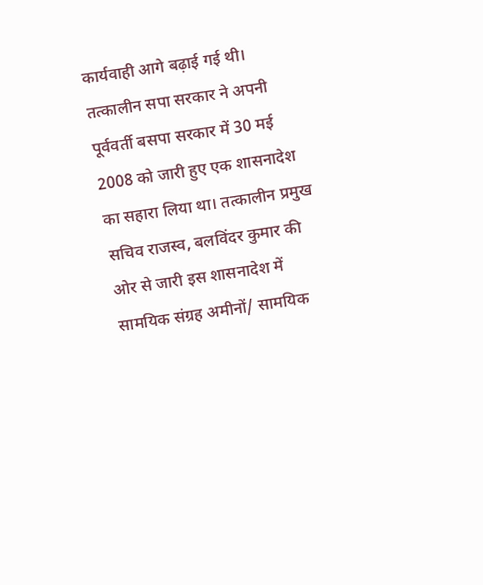कार्यवाही आगे बढ़ाई गई थी।
तत्कालीन सपा सरकार ने अपनी पूर्ववर्ती बसपा सरकार में 30 मई 2008 को जारी हुए एक शासनादेश का सहारा लिया था। तत्कालीन प्रमुख सचिव राजस्व, बलविंदर कुमार की ओर से जारी इस शासनादेश में सामयिक संग्रह अमीनों/ सामयिक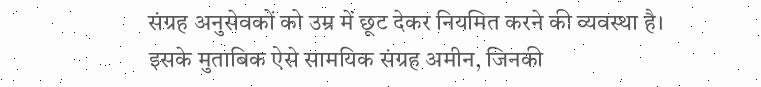संग्रह अनुसेवकों को उम्र में छूट देकर नियमित करने की व्यवस्था है।
इसके मुताबिक ऐसे सामयिक संग्रह अमीन, जिनकी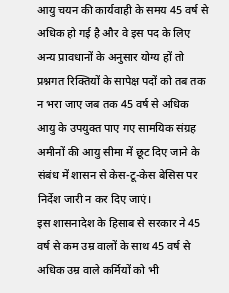आयु चयन की कार्यवाही के समय 45 वर्ष से अधिक हो गई है और वे इस पद के लिए अन्य प्रावधानों के अनुसार योग्य हों तो प्रश्नगत रिक्तियों के सापेक्ष पदों को तब तक न भरा जाए जब तक 45 वर्ष से अधिक आयु के उपयुक्त पाए गए सामयिक संग्रह अमीनों की आयु सीमा में छूट दिए जाने के संबंध में शासन से केस-टू-केस बेसिस पर निर्देश जारी न कर दिए जाएं।
इस शासनादेश के हिसाब से सरकार ने 45 वर्ष से कम उम्र वालों के साथ 45 वर्ष से अधिक उम्र वाले कर्मियों को भी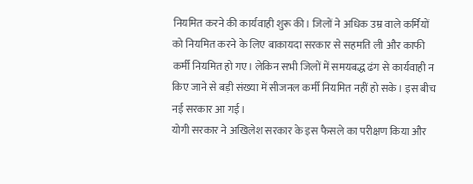नियमित करने की कार्यवाही शुरू की। जिलों ने अधिक उम्र वाले कर्मियों को नियमित करने के लिए बाकायदा सरकार से सहमति ली और काफी कर्मी नियमित हो गए। लेकिन सभी जिलों में समयबद्ध ढंग से कार्यवाही न किए जाने से बड़ी संख्या में सीजनल कर्मी नियमित नहीं हो सके। इस बीच नई सरकार आ गई।
योगी सरकार ने अखिलेश सरकार के इस फैसले का परीक्षण किया और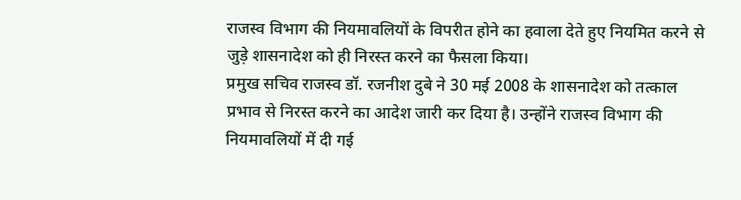राजस्व विभाग की नियमावलियों के विपरीत होने का हवाला देते हुए नियमित करने से जुड़े शासनादेश को ही निरस्त करने का फैसला किया।
प्रमुख सचिव राजस्व डॉ. रजनीश दुबे ने 30 मई 2008 के शासनादेश को तत्काल प्रभाव से निरस्त करने का आदेश जारी कर दिया है। उन्होंने राजस्व विभाग की नियमावलियों में दी गई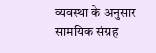व्यवस्था के अनुसार सामयिक संग्रह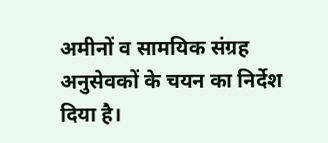अमीनों व सामयिक संग्रह अनुसेवकों के चयन का निर्देश दिया है।